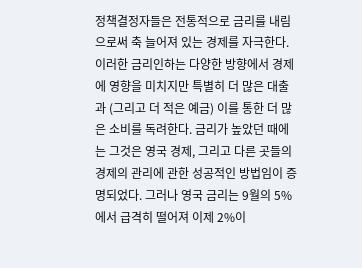정책결정자들은 전통적으로 금리를 내림으로써 축 늘어져 있는 경제를 자극한다. 이러한 금리인하는 다양한 방향에서 경제에 영향을 미치지만 특별히 더 많은 대출과 (그리고 더 적은 예금) 이를 통한 더 많은 소비를 독려한다. 금리가 높았던 때에는 그것은 영국 경제, 그리고 다른 곳들의 경제의 관리에 관한 성공적인 방법임이 증명되었다. 그러나 영국 금리는 9월의 5%에서 급격히 떨어져 이제 2%이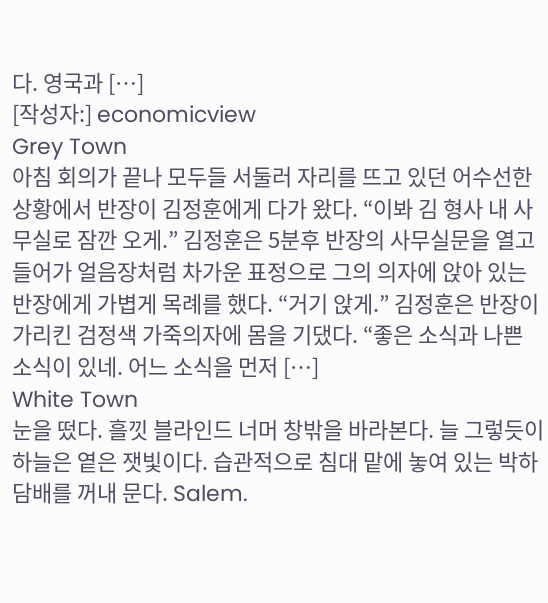다. 영국과 […]
[작성자:] economicview
Grey Town
아침 회의가 끝나 모두들 서둘러 자리를 뜨고 있던 어수선한 상황에서 반장이 김정훈에게 다가 왔다. “이봐 김 형사 내 사무실로 잠깐 오게.” 김정훈은 5분후 반장의 사무실문을 열고 들어가 얼음장처럼 차가운 표정으로 그의 의자에 앉아 있는 반장에게 가볍게 목례를 했다. “거기 앉게.” 김정훈은 반장이 가리킨 검정색 가죽의자에 몸을 기댔다. “좋은 소식과 나쁜 소식이 있네. 어느 소식을 먼저 […]
White Town
눈을 떴다. 흘낏 블라인드 너머 창밖을 바라본다. 늘 그렇듯이 하늘은 옅은 잿빛이다. 습관적으로 침대 맡에 놓여 있는 박하담배를 꺼내 문다. Salem.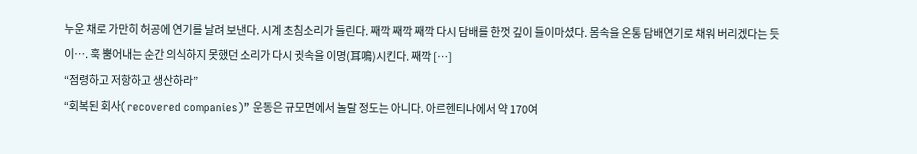누운 채로 가만히 허공에 연기를 날려 보낸다. 시계 초침소리가 들린다. 째깍 째깍 째깍 다시 담배를 한껏 깊이 들이마셨다. 몸속을 온통 담배연기로 채워 버리겠다는 듯이…. 훅 뿜어내는 순간 의식하지 못했던 소리가 다시 귓속을 이명(耳鳴)시킨다. 째깍 […]
“점령하고 저항하고 생산하라”
“회복된 회사(recovered companies)” 운동은 규모면에서 놀랄 정도는 아니다. 아르헨티나에서 약 170여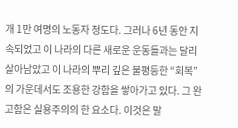개 1만 여명의 노동자 정도다. 그러나 6년 동안 지속되었고 이 나라의 다른 새로운 운동들과는 달리 살아남았고 이 나라의 뿌리 깊은 불평등한 “회복”의 가운데서도 조용한 강함을 쌓아가고 있다. 그 완고함은 실용주의의 한 요소다. 이것은 말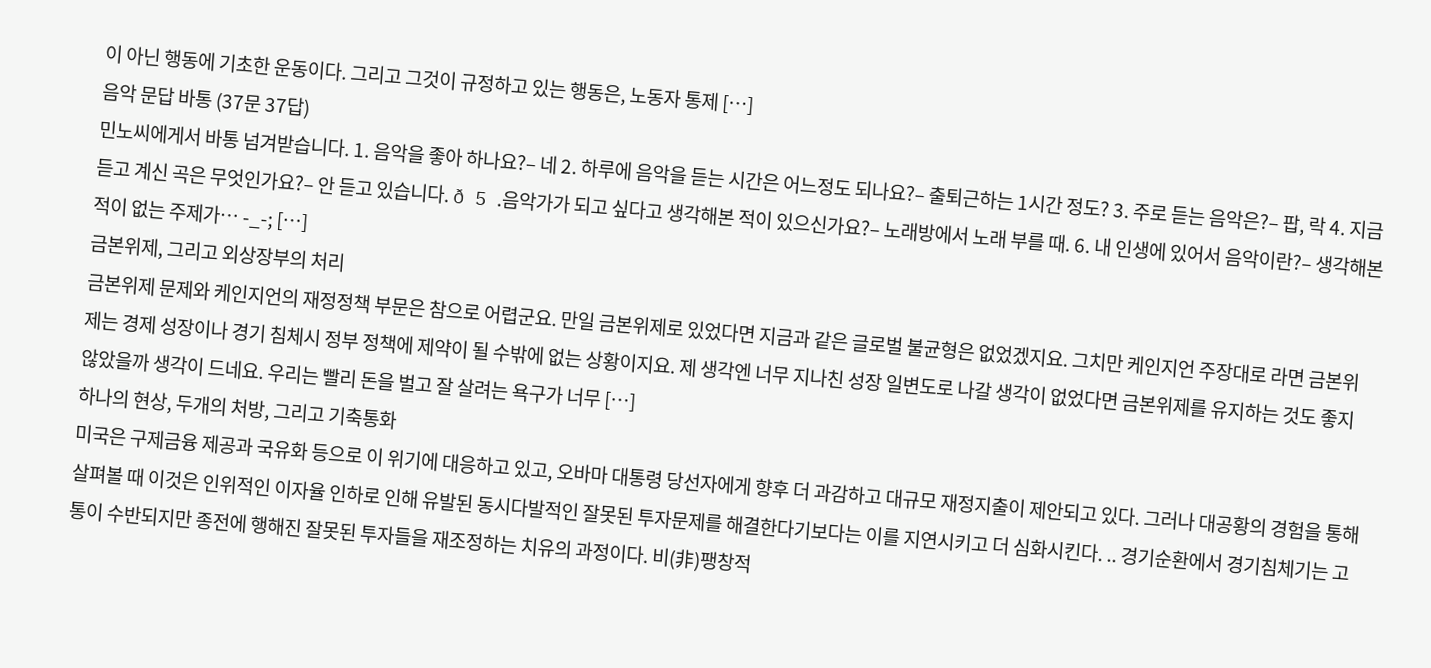이 아닌 행동에 기초한 운동이다. 그리고 그것이 규정하고 있는 행동은, 노동자 통제 […]
음악 문답 바통 (37문 37답)
민노씨에게서 바통 넘겨받습니다. 1. 음악을 좋아 하나요?– 네 2. 하루에 음악을 듣는 시간은 어느정도 되나요?– 출퇴근하는 1시간 정도? 3. 주로 듣는 음악은?– 팝, 락 4. 지금 듣고 계신 곡은 무엇인가요?– 안 듣고 있습니다. ð 5 .음악가가 되고 싶다고 생각해본 적이 있으신가요?– 노래방에서 노래 부를 때. 6. 내 인생에 있어서 음악이란?– 생각해본 적이 없는 주제가… -_-; […]
금본위제, 그리고 외상장부의 처리
금본위제 문제와 케인지언의 재정정책 부문은 참으로 어렵군요. 만일 금본위제로 있었다면 지금과 같은 글로벌 불균형은 없었겠지요. 그치만 케인지언 주장대로 라면 금본위제는 경제 성장이나 경기 침체시 정부 정책에 제약이 될 수밖에 없는 상황이지요. 제 생각엔 너무 지나친 성장 일변도로 나갈 생각이 없었다면 금본위제를 유지하는 것도 좋지 않았을까 생각이 드네요. 우리는 빨리 돈을 벌고 잘 살려는 욕구가 너무 […]
하나의 현상, 두개의 처방, 그리고 기축통화
미국은 구제금융 제공과 국유화 등으로 이 위기에 대응하고 있고, 오바마 대통령 당선자에게 향후 더 과감하고 대규모 재정지출이 제안되고 있다. 그러나 대공황의 경험을 통해 살펴볼 때 이것은 인위적인 이자율 인하로 인해 유발된 동시다발적인 잘못된 투자문제를 해결한다기보다는 이를 지연시키고 더 심화시킨다. .. 경기순환에서 경기침체기는 고통이 수반되지만 종전에 행해진 잘못된 투자들을 재조정하는 치유의 과정이다. 비(非)팽창적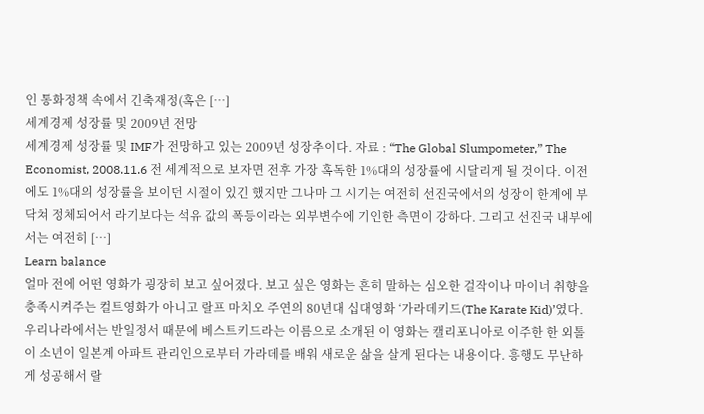인 통화정책 속에서 긴축재정(혹은 […]
세계경제 성장률 및 2009년 전망
세계경제 성장률 및 IMF가 전망하고 있는 2009년 성장추이다. 자료 : “The Global Slumpometer,” The Economist, 2008.11.6 전 세계적으로 보자면 전후 가장 혹독한 1%대의 성장률에 시달리게 될 것이다. 이전에도 1%대의 성장률을 보이던 시절이 있긴 했지만 그나마 그 시기는 여전히 선진국에서의 성장이 한계에 부닥쳐 정체되어서 라기보다는 석유 값의 폭등이라는 외부변수에 기인한 측면이 강하다. 그리고 선진국 내부에서는 여전히 […]
Learn balance
얼마 전에 어떤 영화가 굉장히 보고 싶어졌다. 보고 싶은 영화는 흔히 말하는 심오한 걸작이나 마이너 취향을 충족시켜주는 컬트영화가 아니고 랄프 마치오 주연의 80년대 십대영화 ‘가라데키드(The Karate Kid)’였다. 우리나라에서는 반일정서 때문에 베스트키드라는 이름으로 소개된 이 영화는 캘리포니아로 이주한 한 외톨이 소년이 일본계 아파트 관리인으로부터 가라데를 배워 새로운 삶을 살게 된다는 내용이다. 흥행도 무난하게 성공해서 랄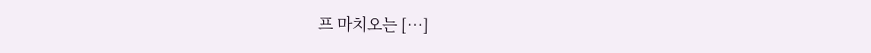프 마치오는 […]